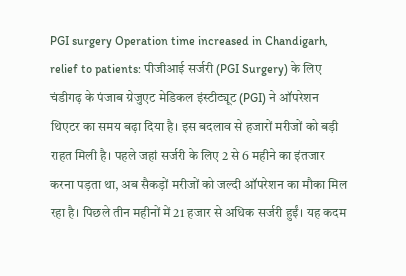PGI surgery Operation time increased in Chandigarh, relief to patients: पीजीआई सर्जरी (PGI Surgery) के लिए चंडीगढ़ के पंजाब ग्रेजुएट मेडिकल इंस्टीट्यूट (PGI) ने ऑपरेशन थिएटर का समय बढ़ा दिया है। इस बदलाव से हजारों मरीजों को बड़ी राहत मिली है। पहले जहां सर्जरी के लिए 2 से 6 महीने का इंतजार करना पड़ता था, अब सैकड़ों मरीजों को जल्दी ऑपरेशन का मौका मिल रहा है। पिछले तीन महीनों में 21 हजार से अधिक सर्जरी हुईं। यह कदम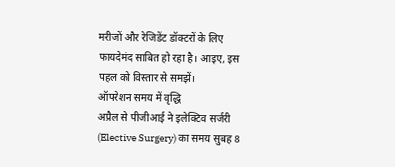मरीजों और रेजिडेंट डॉक्टरों के लिए फायदेमंद साबित हो रहा है। आइए, इस पहल को विस्तार से समझें।
ऑपरेशन समय में वृद्धि
अप्रैल से पीजीआई ने इलेक्टिव सर्जरी (Elective Surgery) का समय सुबह 8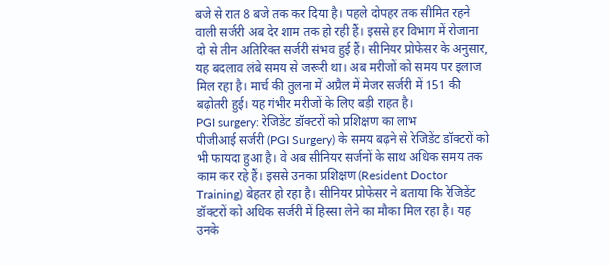बजे से रात 8 बजे तक कर दिया है। पहले दोपहर तक सीमित रहने वाली सर्जरी अब देर शाम तक हो रही हैं। इससे हर विभाग में रोजाना दो से तीन अतिरिक्त सर्जरी संभव हुई हैं। सीनियर प्रोफेसर के अनुसार, यह बदलाव लंबे समय से जरूरी था। अब मरीजों को समय पर इलाज मिल रहा है। मार्च की तुलना में अप्रैल में मेजर सर्जरी में 151 की बढ़ोतरी हुई। यह गंभीर मरीजों के लिए बड़ी राहत है।
PGI surgery: रेजिडेंट डॉक्टरों को प्रशिक्षण का लाभ
पीजीआई सर्जरी (PGI Surgery) के समय बढ़ने से रेजिडेंट डॉक्टरों को भी फायदा हुआ है। वे अब सीनियर सर्जनों के साथ अधिक समय तक काम कर रहे हैं। इससे उनका प्रशिक्षण (Resident Doctor Training) बेहतर हो रहा है। सीनियर प्रोफेसर ने बताया कि रेजिडेंट डॉक्टरों को अधिक सर्जरी में हिस्सा लेने का मौका मिल रहा है। यह उनके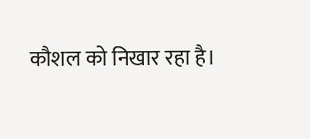कौशल को निखार रहा है।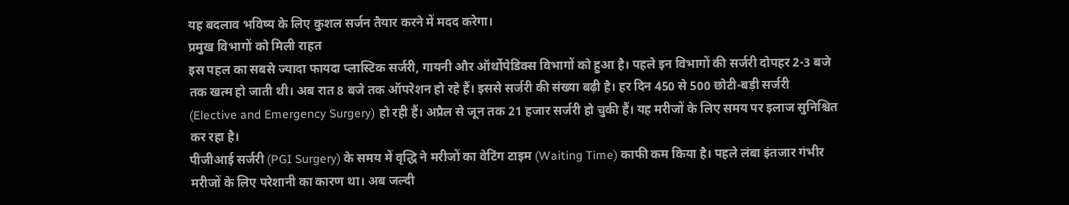यह बदलाव भविष्य के लिए कुशल सर्जन तैयार करने में मदद करेगा।
प्रमुख विभागों को मिली राहत
इस पहल का सबसे ज्यादा फायदा प्लास्टिक सर्जरी, गायनी और ऑर्थोपेडिक्स विभागों को हुआ है। पहले इन विभागों की सर्जरी दोपहर 2-3 बजे तक खत्म हो जाती थी। अब रात 8 बजे तक ऑपरेशन हो रहे हैं। इससे सर्जरी की संख्या बढ़ी है। हर दिन 450 से 500 छोटी-बड़ी सर्जरी (Elective and Emergency Surgery) हो रही हैं। अप्रैल से जून तक 21 हजार सर्जरी हो चुकी हैं। यह मरीजों के लिए समय पर इलाज सुनिश्चित कर रहा है।
पीजीआई सर्जरी (PGI Surgery) के समय में वृद्धि ने मरीजों का वेटिंग टाइम (Waiting Time) काफी कम किया है। पहले लंबा इंतजार गंभीर मरीजों के लिए परेशानी का कारण था। अब जल्दी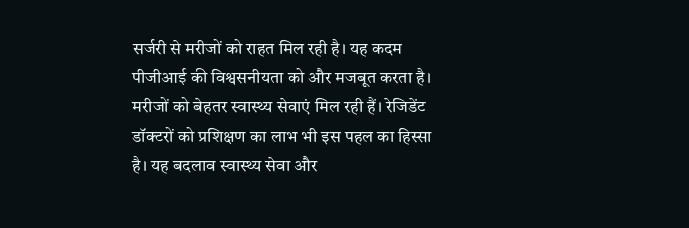सर्जरी से मरीजों को राहत मिल रही है। यह कदम पीजीआई की विश्वसनीयता को और मजबूत करता है। मरीजों को बेहतर स्वास्थ्य सेवाएं मिल रही हैं। रेजिडेंट डॉक्टरों को प्रशिक्षण का लाभ भी इस पहल का हिस्सा है। यह बदलाव स्वास्थ्य सेवा और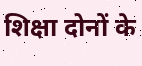शिक्षा दोनों के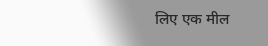लिए एक मील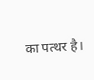का पत्थर है।